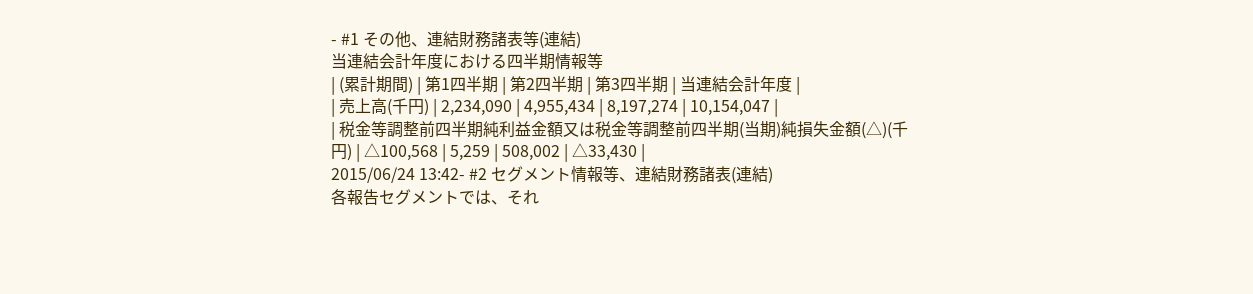- #1 その他、連結財務諸表等(連結)
当連結会計年度における四半期情報等
| (累計期間) | 第1四半期 | 第2四半期 | 第3四半期 | 当連結会計年度 |
| 売上高(千円) | 2,234,090 | 4,955,434 | 8,197,274 | 10,154,047 |
| 税金等調整前四半期純利益金額又は税金等調整前四半期(当期)純損失金額(△)(千円) | △100,568 | 5,259 | 508,002 | △33,430 |
2015/06/24 13:42- #2 セグメント情報等、連結財務諸表(連結)
各報告セグメントでは、それ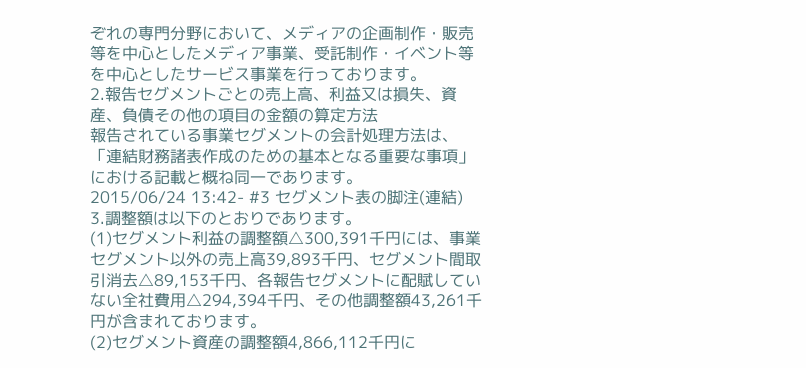ぞれの専門分野において、メディアの企画制作・販売等を中心としたメディア事業、受託制作・イベント等を中心としたサービス事業を行っております。
2.報告セグメントごとの売上高、利益又は損失、資産、負債その他の項目の金額の算定方法
報告されている事業セグメントの会計処理方法は、「連結財務諸表作成のための基本となる重要な事項」における記載と概ね同一であります。
2015/06/24 13:42- #3 セグメント表の脚注(連結)
3.調整額は以下のとおりであります。
(1)セグメント利益の調整額△300,391千円には、事業セグメント以外の売上高39,893千円、セグメント間取引消去△89,153千円、各報告セグメントに配賦していない全社費用△294,394千円、その他調整額43,261千円が含まれております。
(2)セグメント資産の調整額4,866,112千円に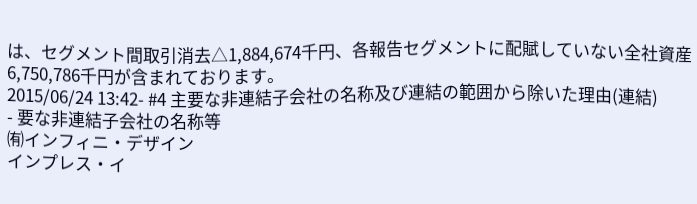は、セグメント間取引消去△1,884,674千円、各報告セグメントに配賦していない全社資産6,750,786千円が含まれております。
2015/06/24 13:42- #4 主要な非連結子会社の名称及び連結の範囲から除いた理由(連結)
- 要な非連結子会社の名称等
㈲インフィニ・デザイン
インプレス・イ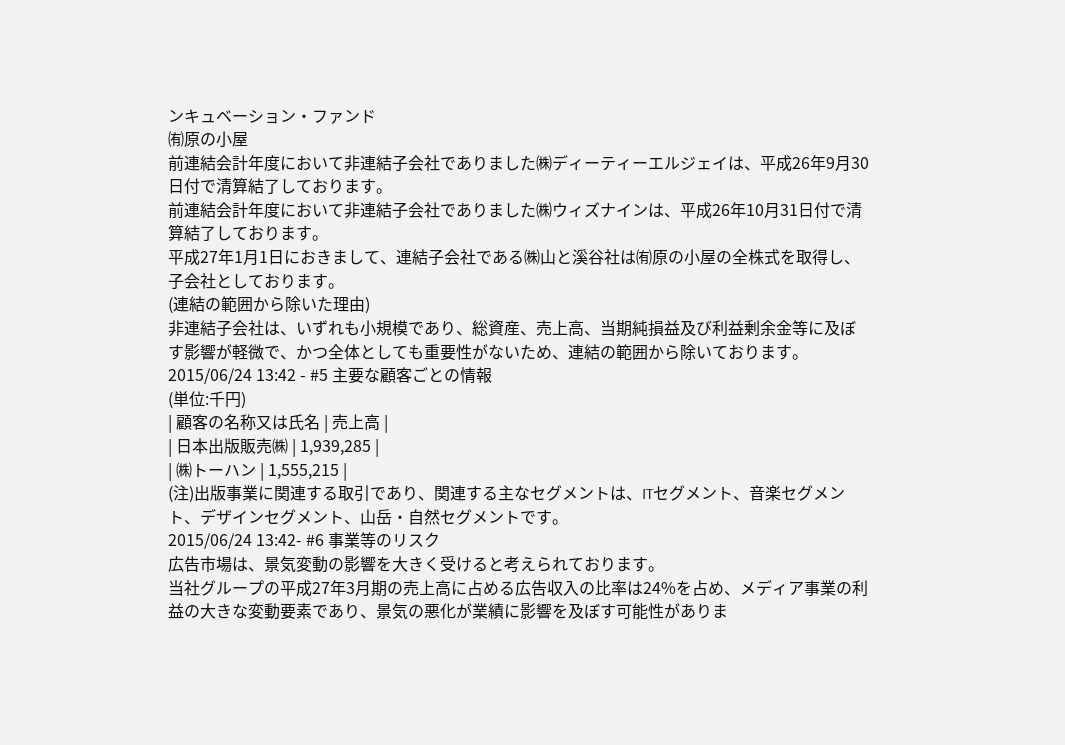ンキュベーション・ファンド
㈲原の小屋
前連結会計年度において非連結子会社でありました㈱ディーティーエルジェイは、平成26年9月30日付で清算結了しております。
前連結会計年度において非連結子会社でありました㈱ウィズナインは、平成26年10月31日付で清算結了しております。
平成27年1月1日におきまして、連結子会社である㈱山と溪谷社は㈲原の小屋の全株式を取得し、子会社としております。
(連結の範囲から除いた理由)
非連結子会社は、いずれも小規模であり、総資産、売上高、当期純損益及び利益剰余金等に及ぼす影響が軽微で、かつ全体としても重要性がないため、連結の範囲から除いております。2015/06/24 13:42 - #5 主要な顧客ごとの情報
(単位:千円)
| 顧客の名称又は氏名 | 売上高 |
| 日本出版販売㈱ | 1,939,285 |
| ㈱トーハン | 1,555,215 |
(注)出版事業に関連する取引であり、関連する主なセグメントは、ITセグメント、音楽セグメント、デザインセグメント、山岳・自然セグメントです。
2015/06/24 13:42- #6 事業等のリスク
広告市場は、景気変動の影響を大きく受けると考えられております。
当社グループの平成27年3月期の売上高に占める広告収入の比率は24%を占め、メディア事業の利益の大きな変動要素であり、景気の悪化が業績に影響を及ぼす可能性がありま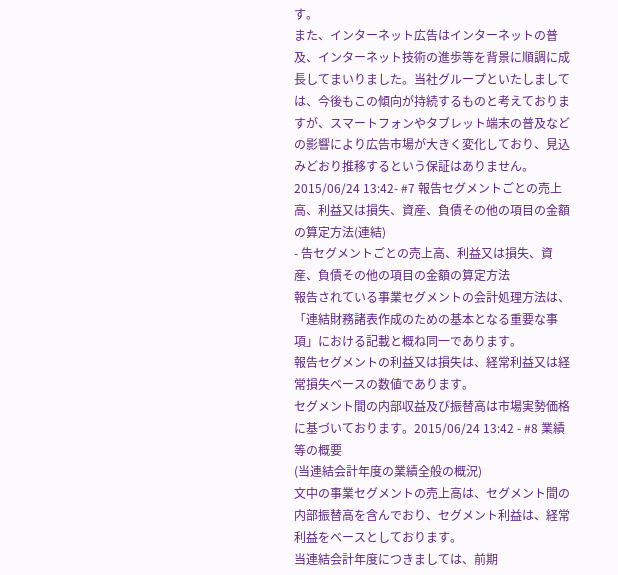す。
また、インターネット広告はインターネットの普及、インターネット技術の進歩等を背景に順調に成長してまいりました。当社グループといたしましては、今後もこの傾向が持続するものと考えておりますが、スマートフォンやタブレット端末の普及などの影響により広告市場が大きく変化しており、見込みどおり推移するという保証はありません。
2015/06/24 13:42- #7 報告セグメントごとの売上高、利益又は損失、資産、負債その他の項目の金額の算定方法(連結)
- 告セグメントごとの売上高、利益又は損失、資産、負債その他の項目の金額の算定方法
報告されている事業セグメントの会計処理方法は、「連結財務諸表作成のための基本となる重要な事項」における記載と概ね同一であります。
報告セグメントの利益又は損失は、経常利益又は経常損失ベースの数値であります。
セグメント間の内部収益及び振替高は市場実勢価格に基づいております。2015/06/24 13:42 - #8 業績等の概要
(当連結会計年度の業績全般の概況)
文中の事業セグメントの売上高は、セグメント間の内部振替高を含んでおり、セグメント利益は、経常利益をベースとしております。
当連結会計年度につきましては、前期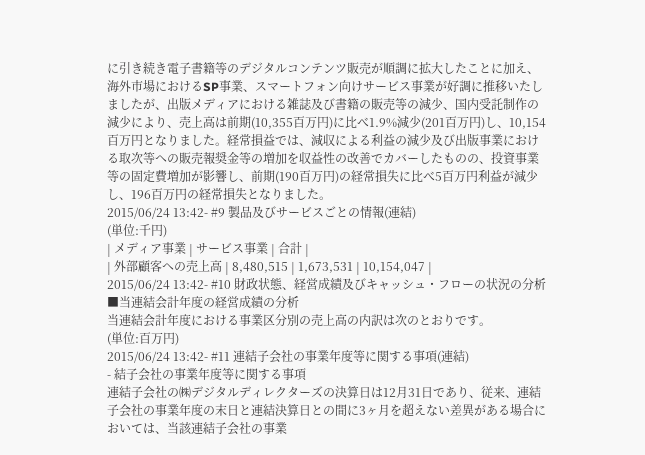に引き続き電子書籍等のデジタルコンテンツ販売が順調に拡大したことに加え、海外市場におけるSP事業、スマートフォン向けサービス事業が好調に推移いたしましたが、出版メディアにおける雑誌及び書籍の販売等の減少、国内受託制作の減少により、売上高は前期(10,355百万円)に比べ1.9%減少(201百万円)し、10,154百万円となりました。経常損益では、減収による利益の減少及び出版事業における取次等への販売報奨金等の増加を収益性の改善でカバーしたものの、投資事業等の固定費増加が影響し、前期(190百万円)の経常損失に比べ5百万円利益が減少し、196百万円の経常損失となりました。
2015/06/24 13:42- #9 製品及びサービスごとの情報(連結)
(単位:千円)
| メディア事業 | サービス事業 | 合計 |
| 外部顧客への売上高 | 8,480,515 | 1,673,531 | 10,154,047 |
2015/06/24 13:42- #10 財政状態、経営成績及びキャッシュ・フローの状況の分析
■当連結会計年度の経営成績の分析
当連結会計年度における事業区分別の売上高の内訳は次のとおりです。
(単位:百万円)
2015/06/24 13:42- #11 連結子会社の事業年度等に関する事項(連結)
- 結子会社の事業年度等に関する事項
連結子会社の㈱デジタルディレクターズの決算日は12月31日であり、従来、連結子会社の事業年度の末日と連結決算日との間に3ヶ月を超えない差異がある場合においては、当該連結子会社の事業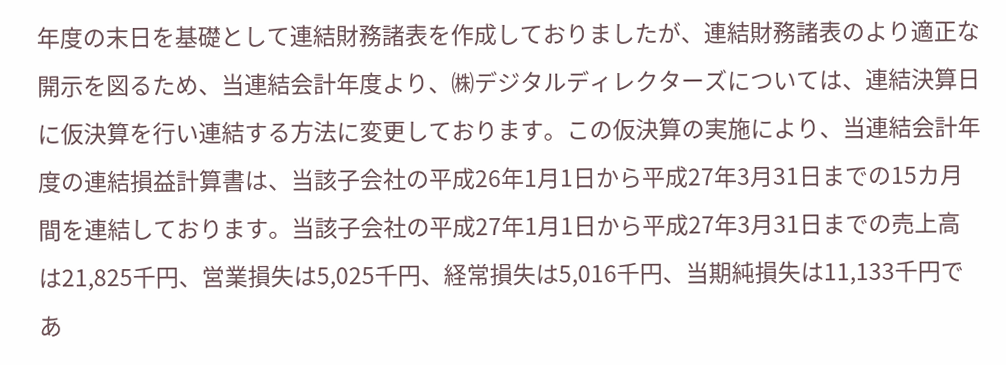年度の末日を基礎として連結財務諸表を作成しておりましたが、連結財務諸表のより適正な開示を図るため、当連結会計年度より、㈱デジタルディレクターズについては、連結決算日に仮決算を行い連結する方法に変更しております。この仮決算の実施により、当連結会計年度の連結損益計算書は、当該子会社の平成26年1月1日から平成27年3月31日までの15カ月間を連結しております。当該子会社の平成27年1月1日から平成27年3月31日までの売上高は21,825千円、営業損失は5,025千円、経常損失は5,016千円、当期純損失は11,133千円であ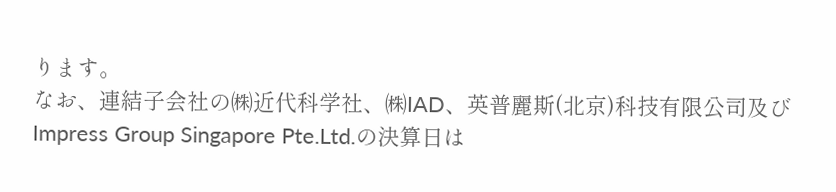ります。
なお、連結子会社の㈱近代科学社、㈱IAD、英普麗斯(北京)科技有限公司及びImpress Group Singapore Pte.Ltd.の決算日は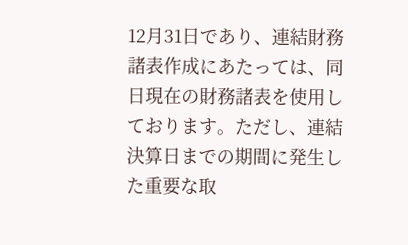12月31日であり、連結財務諸表作成にあたっては、同日現在の財務諸表を使用しております。ただし、連結決算日までの期間に発生した重要な取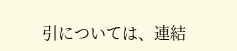引については、連結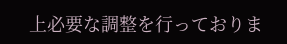上必要な調整を行っておりま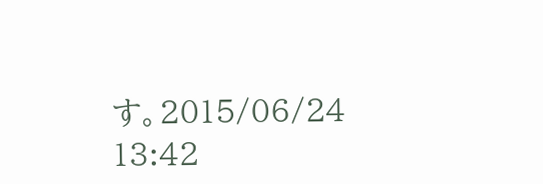す。2015/06/24 13:42